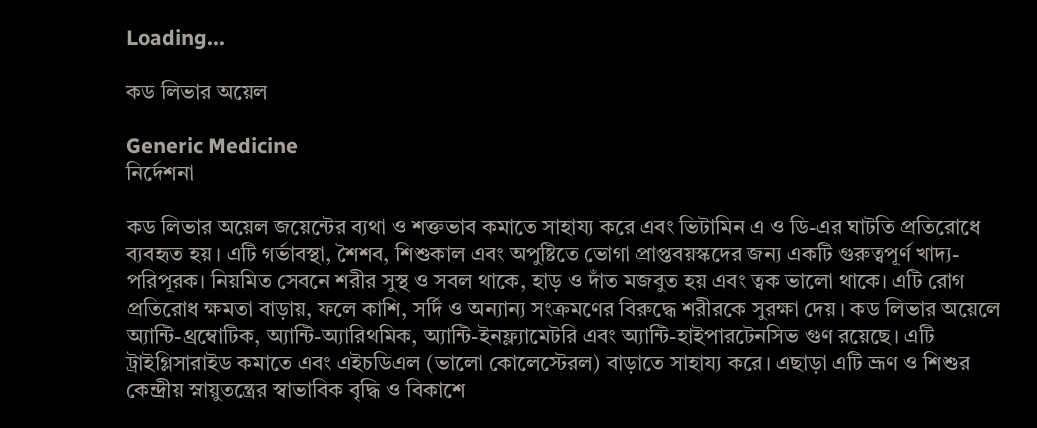Loading...

কড লিভার অয়েল

Generic Medicine
নির্দেশনা

কড লিভার অয়েল জয়েন্টের ব্যথা ও শক্তভাব কমাতে সাহায্য করে এবং ভিটামিন এ ও ডি-এর ঘাটতি প্রতিরোধে ব্যবহৃত হয়। এটি গর্ভাবস্থা, শৈশব, শিশুকাল এবং অপুষ্টিতে ভোগা প্রাপ্তবয়স্কদের জন্য একটি গুরুত্বপূর্ণ খাদ্য-পরিপূরক। নিয়মিত সেবনে শরীর সুস্থ ও সবল থাকে, হাড় ও দাঁত মজবুত হয় এবং ত্বক ভালো থাকে। এটি রোগ প্রতিরোধ ক্ষমতা বাড়ায়, ফলে কাশি, সর্দি ও অন্যান্য সংক্রমণের বিরুদ্ধে শরীরকে সুরক্ষা দেয়। কড লিভার অয়েলে অ্যান্টি-থ্রম্বোটিক, অ্যান্টি-অ্যারিথমিক, অ্যান্টি-ইনফ্ল্যামেটরি এবং অ্যান্টি-হাইপারটেনসিভ গুণ রয়েছে। এটি ট্রাইগ্লিসারাইড কমাতে এবং এইচডিএল (ভালো কোলেস্টেরল) বাড়াতে সাহায্য করে। এছাড়া এটি ভ্রূণ ও শিশুর কেন্দ্রীয় স্নায়ুতন্ত্রের স্বাভাবিক বৃদ্ধি ও বিকাশে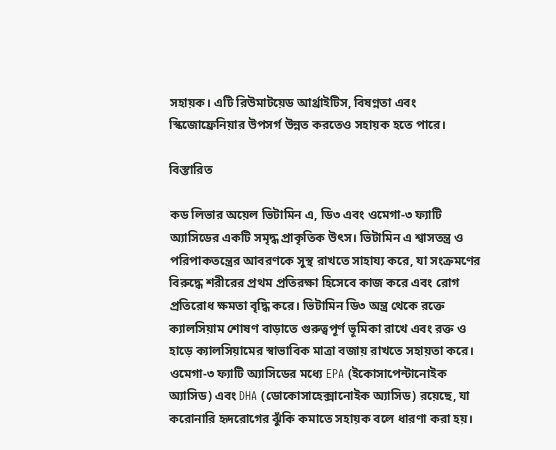সহায়ক। এটি রিউমাটয়েড আর্থ্রাইটিস, বিষণ্নতা এবং স্কিজোফ্রেনিয়ার উপসর্গ উন্নত করতেও সহায়ক হতে পারে।

বিস্তারিত

কড লিভার অয়েল ভিটামিন এ, ডি৩ এবং ওমেগা-৩ ফ্যাটি অ্যাসিডের একটি সমৃদ্ধ প্রাকৃতিক উৎস। ভিটামিন এ শ্বাসতন্ত্র ও পরিপাকতন্ত্রের আবরণকে সুস্থ রাখতে সাহায্য করে, যা সংক্রমণের বিরুদ্ধে শরীরের প্রথম প্রতিরক্ষা হিসেবে কাজ করে এবং রোগ প্রতিরোধ ক্ষমতা বৃদ্ধি করে। ভিটামিন ডি৩ অন্ত্র থেকে রক্তে ক্যালসিয়াম শোষণ বাড়াতে গুরুত্বপূর্ণ ভূমিকা রাখে এবং রক্ত ও হাড়ে ক্যালসিয়ামের স্বাভাবিক মাত্রা বজায় রাখতে সহায়তা করে। ওমেগা-৩ ফ্যাটি অ্যাসিডের মধ্যে EPA (ইকোসাপেন্টানোইক অ্যাসিড) এবং DHA (ডোকোসাহেক্সানোইক অ্যাসিড) রয়েছে, যা করোনারি হৃদরোগের ঝুঁকি কমাতে সহায়ক বলে ধারণা করা হয়।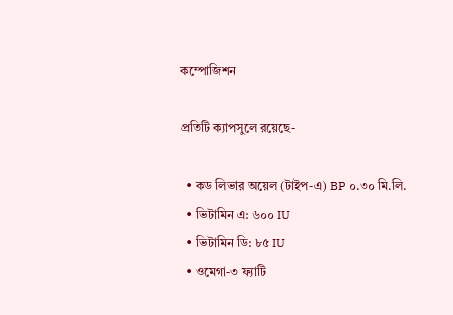কম্পোজিশন

প্রতিটি ক্যাপসুলে রয়েছে-

  • কড লিভার অয়েল (টাইপ-এ) BP ০.৩০ মি.লি.
  • ভিটামিন এ: ৬০০ IU
  • ভিটামিন ডি: ৮৫ IU
  • ওমেগা-৩ ফ্যাটি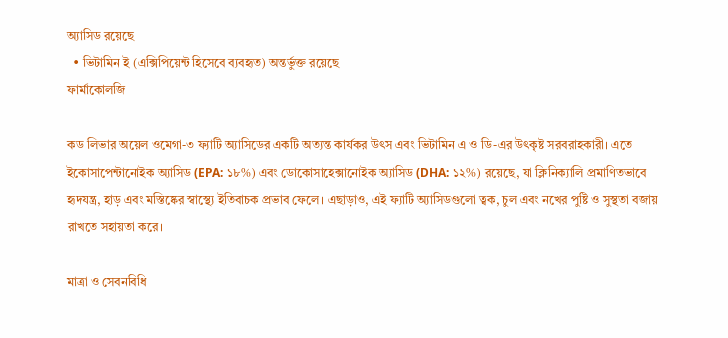অ্যাসিড রয়েছে
  • ভিটামিন ই (এক্সিপিয়েন্ট হিসেবে ব্যবহৃত) অন্তর্ভুক্ত রয়েছে
ফার্মাকোলজি

কড লিভার অয়েল ওমেগা-৩ ফ্যাটি অ্যাসিডের একটি অত্যন্ত কার্যকর উৎস এবং ভিটামিন এ ও ডি-এর উৎকৃষ্ট সরবরাহকারী। এতে ইকোসাপেন্টানোইক অ্যাসিড (EPA: ১৮%) এবং ডোকোসাহেক্সানোইক অ্যাসিড (DHA: ১২%) রয়েছে, যা ক্লিনিক্যালি প্রমাণিতভাবে হৃদযন্ত্র, হাড় এবং মস্তিষ্কের স্বাস্থ্যে ইতিবাচক প্রভাব ফেলে। এছাড়াও, এই ফ্যাটি অ্যাসিডগুলো ত্বক, চুল এবং নখের পুষ্টি ও সুস্থতা বজায় রাখতে সহায়তা করে।

মাত্রা ও সেবনবিধি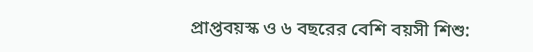প্রাপ্তবয়স্ক ও ৬ বছরের বেশি বয়সী শিশু: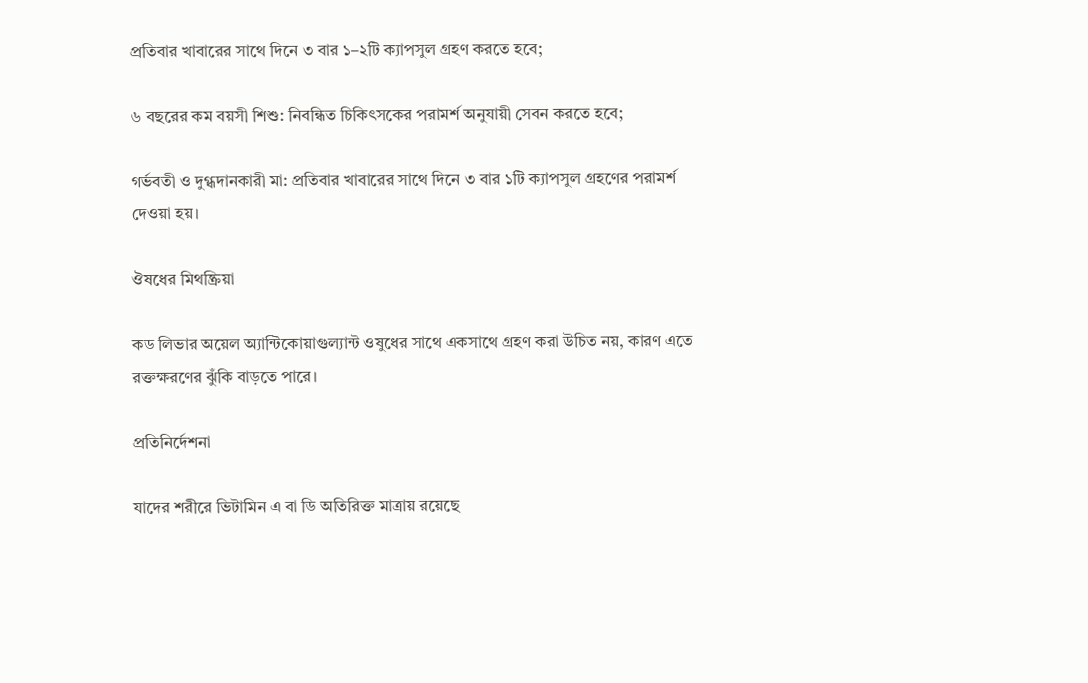প্রতিবার খাবারের সাথে দিনে ৩ বার ১–২টি ক্যাপসুল গ্রহণ করতে হবে;

৬ বছরের কম বয়সী শিশু: নিবন্ধিত চিকিৎসকের পরামর্শ অনুযায়ী সেবন করতে হবে;

গর্ভবতী ও দুগ্ধদানকারী মা: প্রতিবার খাবারের সাথে দিনে ৩ বার ১টি ক্যাপসুল গ্রহণের পরামর্শ দেওয়া হয়।

ঔষধের মিথষ্ক্রিয়া

কড লিভার অয়েল অ্যান্টিকোয়াগুল্যান্ট ওষুধের সাথে একসাথে গ্রহণ করা উচিত নয়, কারণ এতে রক্তক্ষরণের ঝুঁকি বাড়তে পারে।

প্রতিনির্দেশনা

যাদের শরীরে ভিটামিন এ বা ডি অতিরিক্ত মাত্রায় রয়েছে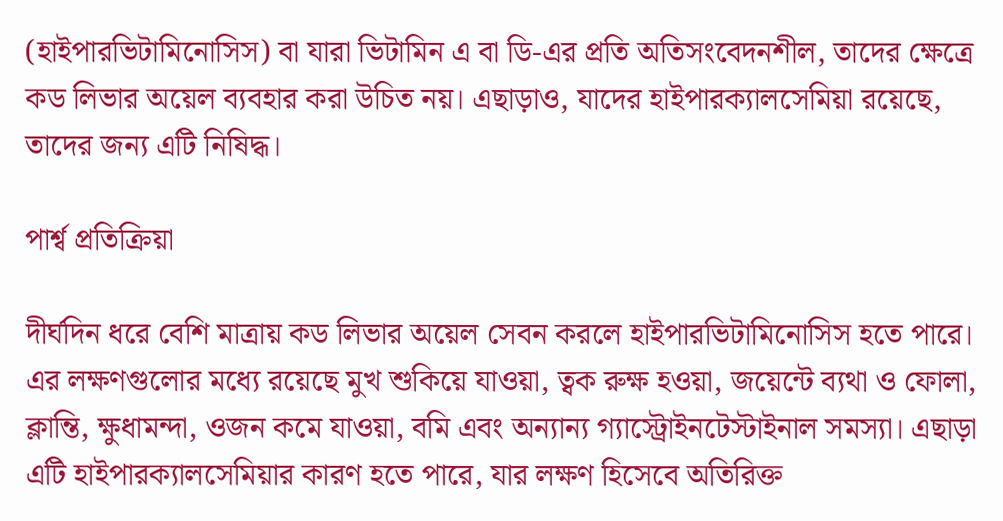(হাইপারভিটামিনোসিস) বা যারা ভিটামিন এ বা ডি-এর প্রতি অতিসংবেদনশীল, তাদের ক্ষেত্রে কড লিভার অয়েল ব্যবহার করা উচিত নয়। এছাড়াও, যাদের হাইপারক্যালসেমিয়া রয়েছে, তাদের জন্য এটি নিষিদ্ধ।

পার্শ্ব প্রতিক্রিয়া

দীর্ঘদিন ধরে বেশি মাত্রায় কড লিভার অয়েল সেবন করলে হাইপারভিটামিনোসিস হতে পারে। এর লক্ষণগুলোর মধ্যে রয়েছে মুখ শুকিয়ে যাওয়া, ত্বক রুক্ষ হওয়া, জয়েন্টে ব্যথা ও ফোলা, ক্লান্তি, ক্ষুধামন্দা, ওজন কমে যাওয়া, বমি এবং অন্যান্য গ্যাস্ট্রোইনটেস্টাইনাল সমস্যা। এছাড়া এটি হাইপারক্যালসেমিয়ার কারণ হতে পারে, যার লক্ষণ হিসেবে অতিরিক্ত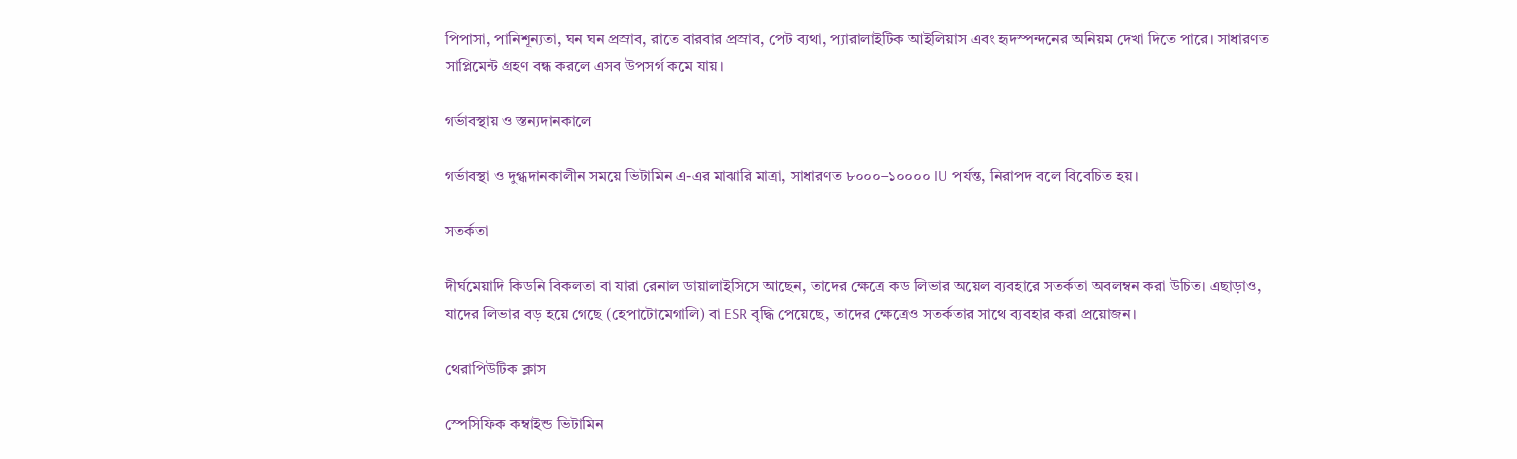পিপাসা, পানিশূন্যতা, ঘন ঘন প্রস্রাব, রাতে বারবার প্রস্রাব, পেট ব্যথা, প্যারালাইটিক আইলিয়াস এবং হৃদস্পন্দনের অনিয়ম দেখা দিতে পারে। সাধারণত সাপ্লিমেন্ট গ্রহণ বন্ধ করলে এসব উপসর্গ কমে যায়।

গর্ভাবস্থায় ও স্তন্যদানকালে

গর্ভাবস্থা ও দুগ্ধদানকালীন সময়ে ভিটামিন এ-এর মাঝারি মাত্রা, সাধারণত ৮০০০–১০০০০ IU পর্যন্ত, নিরাপদ বলে বিবেচিত হয়।

সতর্কতা

দীর্ঘমেয়াদি কিডনি বিকলতা বা যারা রেনাল ডায়ালাইসিসে আছেন, তাদের ক্ষেত্রে কড লিভার অয়েল ব্যবহারে সতর্কতা অবলম্বন করা উচিত। এছাড়াও, যাদের লিভার বড় হয়ে গেছে (হেপাটোমেগালি) বা ESR বৃদ্ধি পেয়েছে, তাদের ক্ষেত্রেও সতর্কতার সাথে ব্যবহার করা প্রয়োজন।

থেরাপিউটিক ক্লাস

স্পেসিফিক কম্বাইন্ড ভিটামিন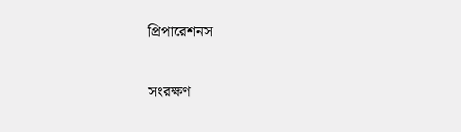প্রিপারেশনস

সংরক্ষণ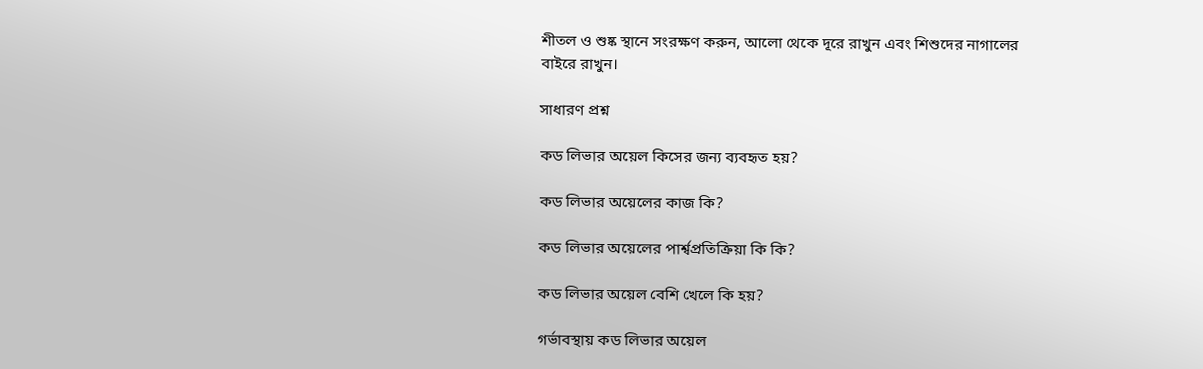শীতল ও শুষ্ক স্থানে সংরক্ষণ করুন, আলো থেকে দূরে রাখুন এবং শিশুদের নাগালের বাইরে রাখুন।

সাধারণ প্রশ্ন

কড লিভার অয়েল কিসের জন্য ব্যবহৃত হয়?

কড লিভার অয়েলের কাজ কি?

কড লিভার অয়েলের পার্শ্বপ্রতিক্রিয়া কি কি?

কড লিভার অয়েল বেশি খেলে কি হয়?

গর্ভাবস্থায় কড লিভার অয়েল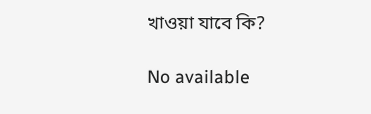খাওয়া যাবে কি?

No available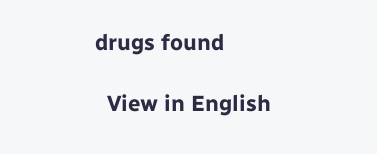drugs found

  View in English